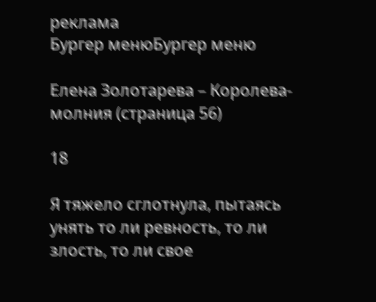реклама
Бургер менюБургер меню

Елена Золотарева – Королева-молния (страница 56)

18

Я тяжело сглотнула, пытаясь унять то ли ревность, то ли злость, то ли свое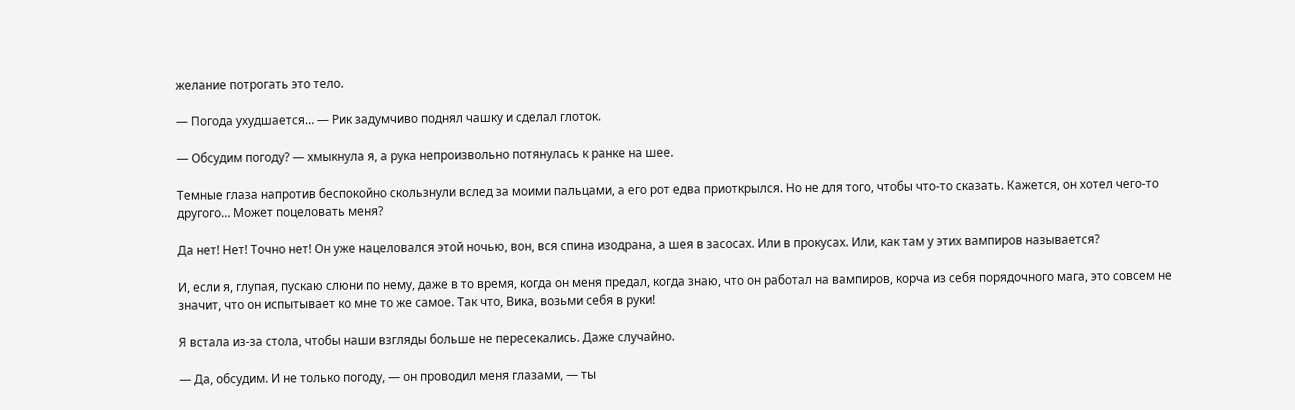желание потрогать это тело.

— Погода ухудшается… — Рик задумчиво поднял чашку и сделал глоток.

— Обсудим погоду? — хмыкнула я, а рука непроизвольно потянулась к ранке на шее.

Темные глаза напротив беспокойно скользнули вслед за моими пальцами, а его рот едва приоткрылся. Но не для того, чтобы что-то сказать. Кажется, он хотел чего-то другого… Может поцеловать меня?

Да нет! Нет! Точно нет! Он уже нацеловался этой ночью, вон, вся спина изодрана, а шея в засосах. Или в прокусах. Или, как там у этих вампиров называется?

И, если я, глупая, пускаю слюни по нему, даже в то время, когда он меня предал, когда знаю, что он работал на вампиров, корча из себя порядочного мага, это совсем не значит, что он испытывает ко мне то же самое. Так что, Вика, возьми себя в руки!

Я встала из-за стола, чтобы наши взгляды больше не пересекались. Даже случайно.

— Да, обсудим. И не только погоду, — он проводил меня глазами, — ты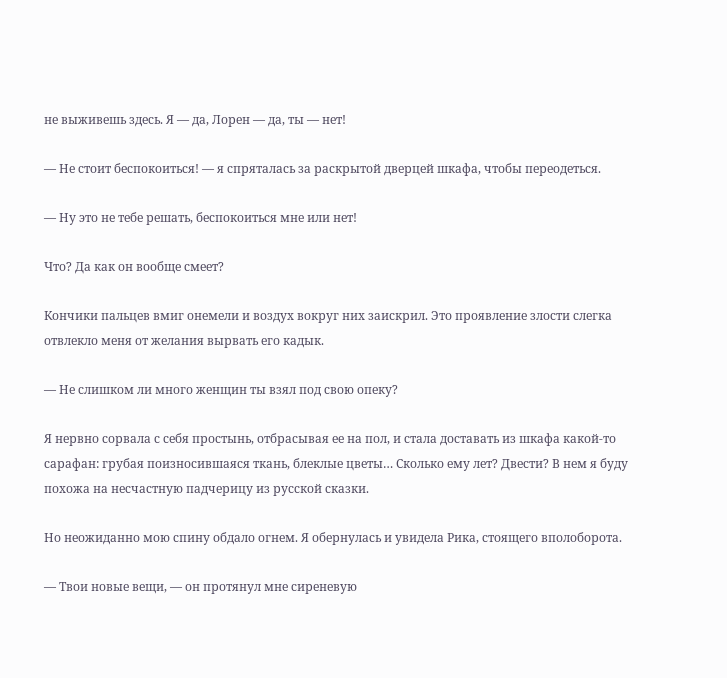не выживешь здесь. Я — да, Лорен — да, ты — нет!

— Не стоит беспокоиться! — я спряталась за раскрытой дверцей шкафа, чтобы переодеться.

— Ну это не тебе решать, беспокоиться мне или нет!

Что? Да как он вообще смеет?

Кончики пальцев вмиг онемели и воздух вокруг них заискрил. Это проявление злости слегка отвлекло меня от желания вырвать его кадык.

— Не слишком ли много женщин ты взял под свою опеку?

Я нервно сорвала с себя простынь, отбрасывая ее на пол, и стала доставать из шкафа какой-то сарафан: грубая поизносившаяся ткань, блеклые цветы… Сколько ему лет? Двести? В нем я буду похожа на несчастную падчерицу из русской сказки.

Но неожиданно мою спину обдало огнем. Я обернулась и увидела Рика, стоящего вполоборота.

— Твои новые вещи, — он протянул мне сиреневую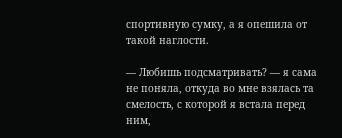спортивную сумку, а я опешила от такой наглости.

— Любишь подсматривать? — я сама не поняла, откуда во мне взялась та смелость, с которой я встала перед ним,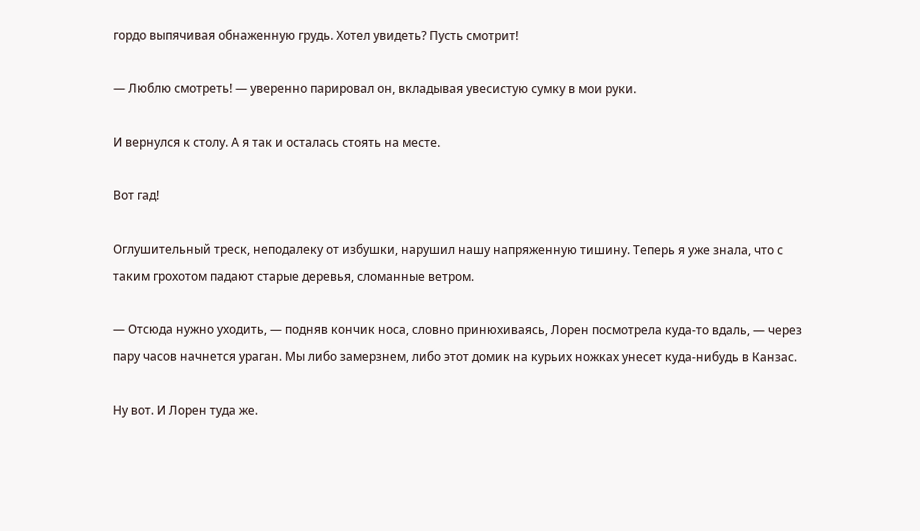гордо выпячивая обнаженную грудь. Хотел увидеть? Пусть смотрит!

— Люблю смотреть! — уверенно парировал он, вкладывая увесистую сумку в мои руки.

И вернулся к столу. А я так и осталась стоять на месте.

Вот гад!

Оглушительный треск, неподалеку от избушки, нарушил нашу напряженную тишину. Теперь я уже знала, что с таким грохотом падают старые деревья, сломанные ветром.

— Отсюда нужно уходить, — подняв кончик носа, словно принюхиваясь, Лорен посмотрела куда-то вдаль, — через пару часов начнется ураган. Мы либо замерзнем, либо этот домик на курьих ножках унесет куда-нибудь в Канзас.

Ну вот. И Лорен туда же.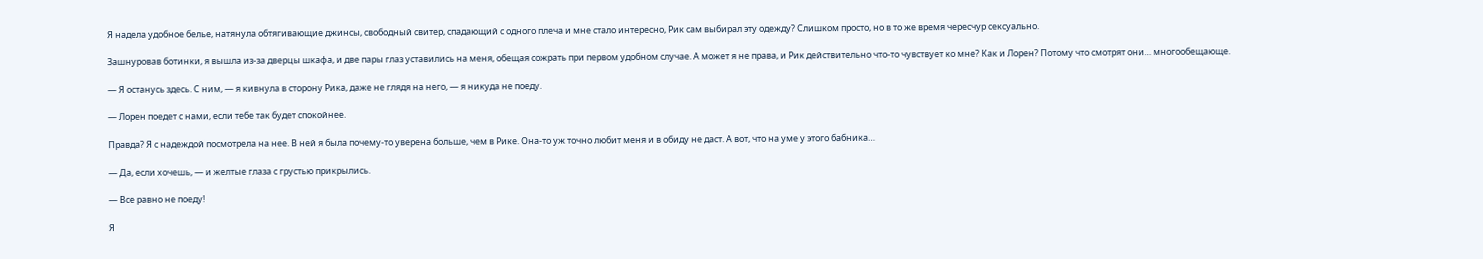Я надела удобное белье, натянула обтягивающие джинсы, свободный свитер, спадающий с одного плеча и мне стало интересно, Рик сам выбирал эту одежду? Слишком просто, но в то же время чересчур сексуально.

Зашнуровав ботинки, я вышла из-за дверцы шкафа, и две пары глаз уставились на меня, обещая сожрать при первом удобном случае. А может я не права, и Рик действительно что-то чувствует ко мне? Как и Лорен? Потому что смотрят они… многообещающе.

— Я останусь здесь. С ним, — я кивнула в сторону Рика, даже не глядя на него, — я никуда не поеду.

— Лорен поедет с нами, если тебе так будет спокойнее.

Правда? Я с надеждой посмотрела на нее. В ней я была почему-то уверена больше, чем в Рике. Она-то уж точно любит меня и в обиду не даст. А вот, что на уме у этого бабника…

— Да, если хочешь, — и желтые глаза с грустью прикрылись.

— Все равно не поеду!

Я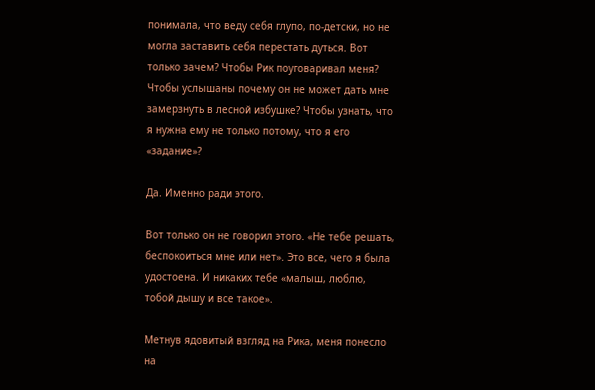понимала, что веду себя глупо, по-детски, но не могла заставить себя перестать дуться. Вот только зачем? Чтобы Рик поуговаривал меня? Чтобы услышаны почему он не может дать мне замерзнуть в лесной избушке? Чтобы узнать, что я нужна ему не только потому, что я его «задание»?

Да. Именно ради этого.

Вот только он не говорил этого. «Не тебе решать, беспокоиться мне или нет». Это все, чего я была удостоена. И никаких тебе «малыш, люблю, тобой дышу и все такое».

Метнув ядовитый взгляд на Рика, меня понесло на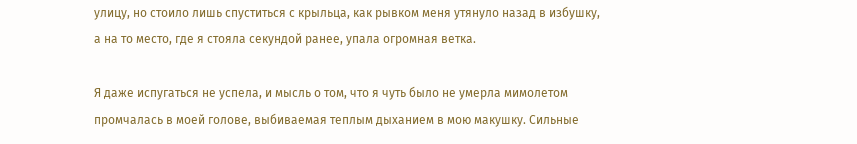улицу, но стоило лишь спуститься с крыльца, как рывком меня утянуло назад в избушку, а на то место, где я стояла секундой ранее, упала огромная ветка.

Я даже испугаться не успела, и мысль о том, что я чуть было не умерла мимолетом промчалась в моей голове, выбиваемая теплым дыханием в мою макушку. Сильные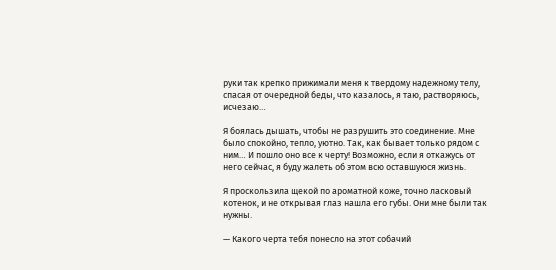руки так крепко прижимали меня к твердому надежному телу, спасая от очередной беды, что казалось, я таю, растворяюсь, исчезаю…

Я боялась дышать, чтобы не разрушить это соединение. Мне было спокойно, тепло, уютно. Так, как бывает только рядом с ним… И пошло оно все к черту! Возможно, если я откажусь от него сейчас, я буду жалеть об этом всю оставшуюся жизнь.

Я проскользила щекой по ароматной коже, точно ласковый котенок, и не открывая глаз нашла его губы. Они мне были так нужны.

— Какого черта тебя понесло на этот собачий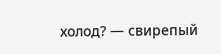холод? — свирепый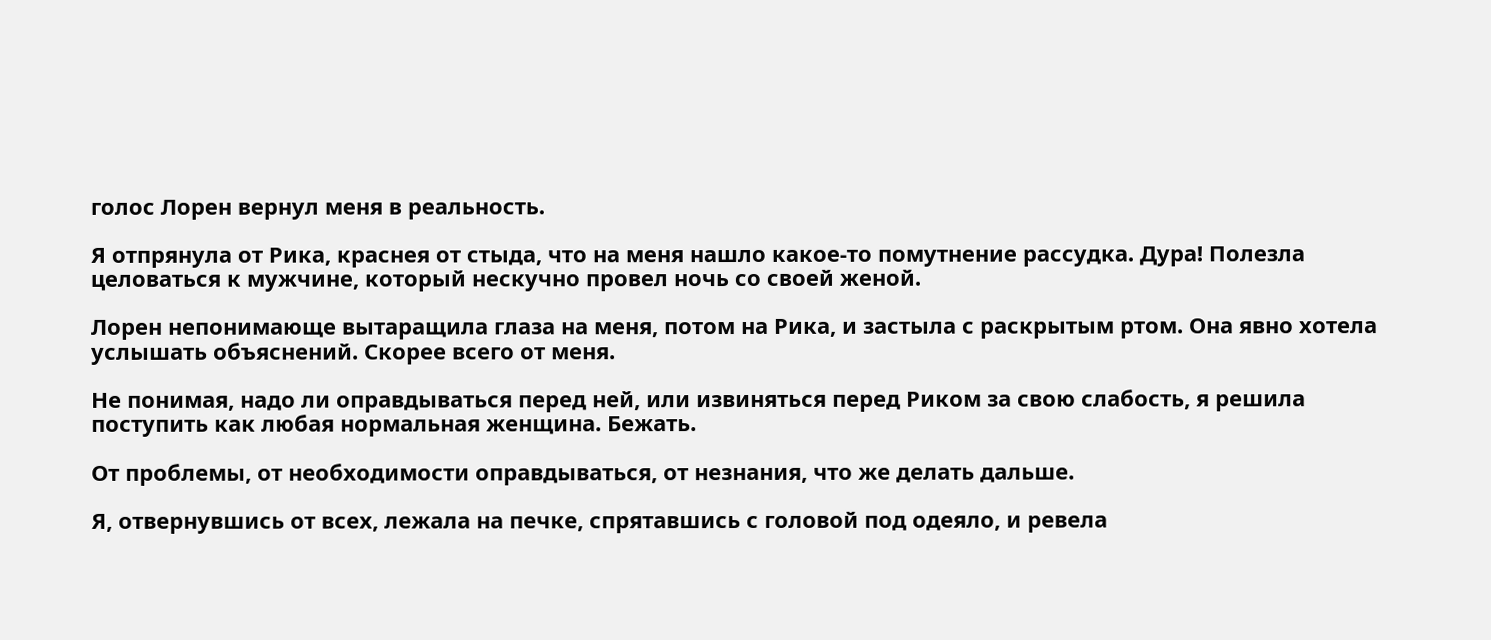голос Лорен вернул меня в реальность.

Я отпрянула от Рика, краснея от стыда, что на меня нашло какое-то помутнение рассудка. Дура! Полезла целоваться к мужчине, который нескучно провел ночь со своей женой.

Лорен непонимающе вытаращила глаза на меня, потом на Рика, и застыла с раскрытым ртом. Она явно хотела услышать объяснений. Скорее всего от меня.

Не понимая, надо ли оправдываться перед ней, или извиняться перед Риком за свою слабость, я решила поступить как любая нормальная женщина. Бежать.

От проблемы, от необходимости оправдываться, от незнания, что же делать дальше.

Я, отвернувшись от всех, лежала на печке, спрятавшись с головой под одеяло, и ревела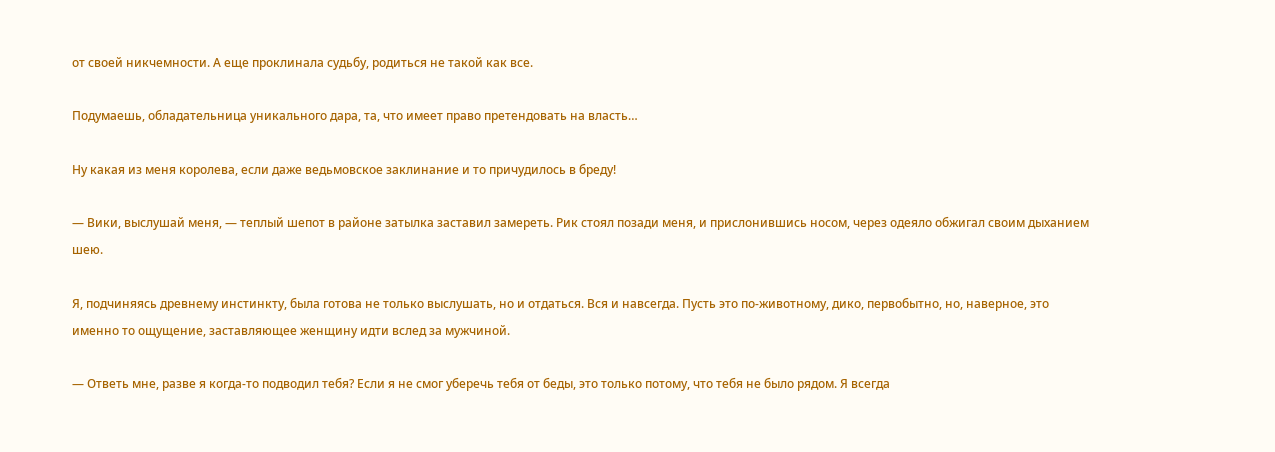от своей никчемности. А еще проклинала судьбу, родиться не такой как все.

Подумаешь, обладательница уникального дара, та, что имеет право претендовать на власть…

Ну какая из меня королева, если даже ведьмовское заклинание и то причудилось в бреду!

— Вики, выслушай меня, — теплый шепот в районе затылка заставил замереть. Рик стоял позади меня, и прислонившись носом, через одеяло обжигал своим дыханием шею.

Я, подчиняясь древнему инстинкту, была готова не только выслушать, но и отдаться. Вся и навсегда. Пусть это по-животному, дико, первобытно, но, наверное, это именно то ощущение, заставляющее женщину идти вслед за мужчиной.

— Ответь мне, разве я когда-то подводил тебя? Если я не смог уберечь тебя от беды, это только потому, что тебя не было рядом. Я всегда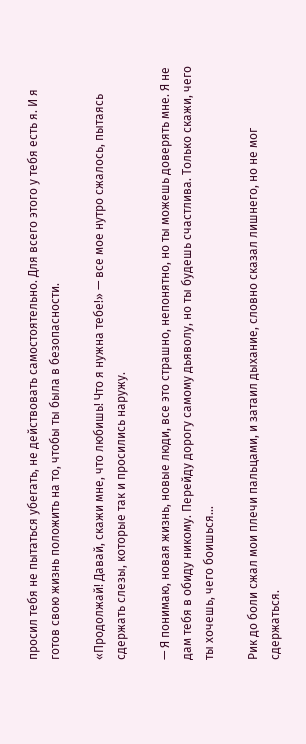просил тебя не пытаться убегать, не действовать самостоятельно. Для всего этого у тебя есть я. И я готов свою жизнь положить на то, чтобы ты была в безопасности.

«Продолжай! Давай, скажи мне, что любишь! Что я нужна тебе!» — все мое нутро сжалось, пытаясь сдержать слезы, которые так и просились наружу.

— Я понимаю, новая жизнь, новые люди, все это страшно, непонятно, но ты можешь доверять мне. Я не дам тебя в обиду никому. Перейду дорогу самому дьяволу, но ты будешь счастлива. Только скажи, чего ты хочешь, чего боишься…

Рик до боли сжал мои плечи пальцами, и затаил дыхание, словно сказал лишнего, но не мог сдержаться.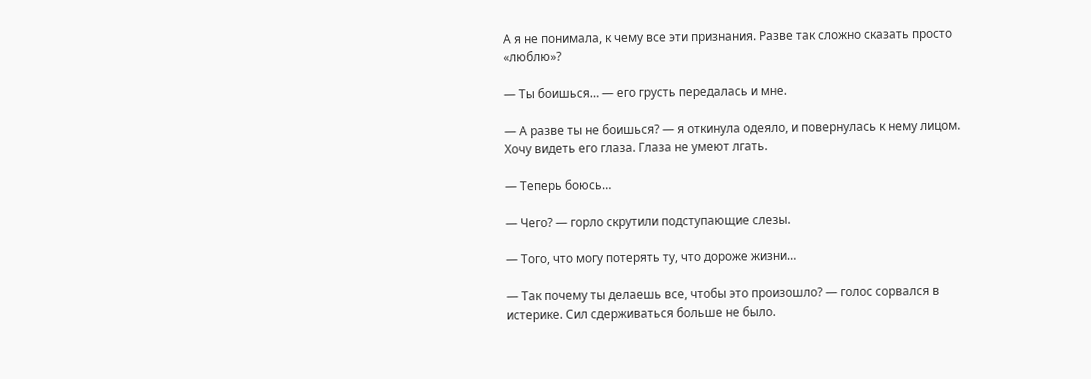А я не понимала, к чему все эти признания. Разве так сложно сказать просто «люблю»?

— Ты боишься… — его грусть передалась и мне.

— А разве ты не боишься? — я откинула одеяло, и повернулась к нему лицом. Хочу видеть его глаза. Глаза не умеют лгать.

— Теперь боюсь…

— Чего? — горло скрутили подступающие слезы.

— Того, что могу потерять ту, что дороже жизни…

— Так почему ты делаешь все, чтобы это произошло? — голос сорвался в истерике. Сил сдерживаться больше не было.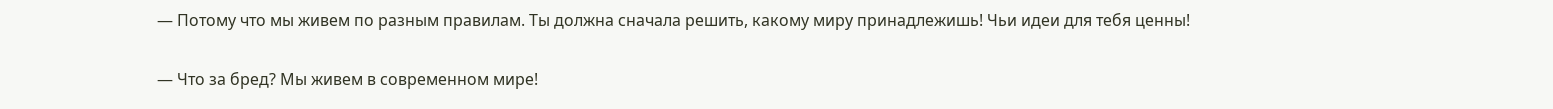— Потому что мы живем по разным правилам. Ты должна сначала решить, какому миру принадлежишь! Чьи идеи для тебя ценны!

— Что за бред? Мы живем в современном мире!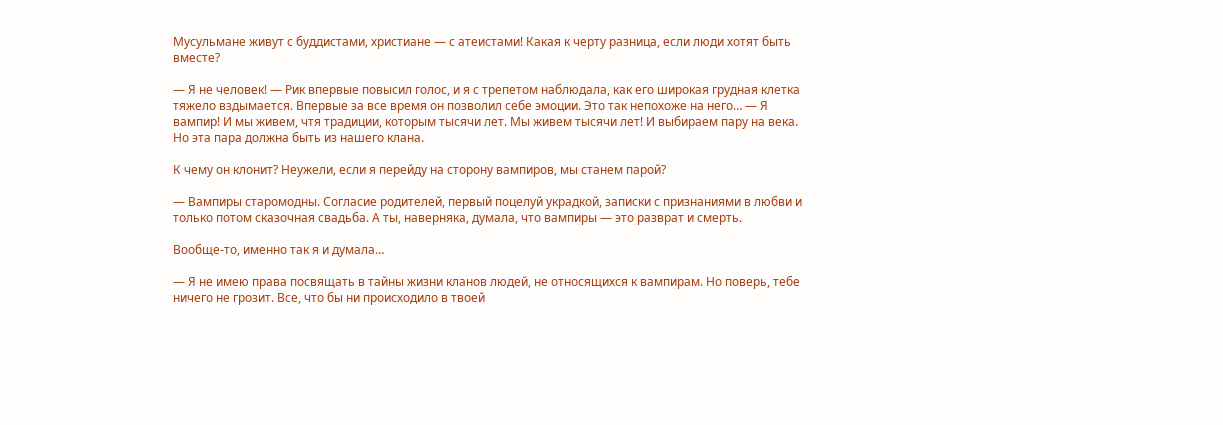Мусульмане живут с буддистами, христиане — с атеистами! Какая к черту разница, если люди хотят быть вместе?

— Я не человек! — Рик впервые повысил голос, и я с трепетом наблюдала, как его широкая грудная клетка тяжело вздымается. Впервые за все время он позволил себе эмоции. Это так непохоже на него… — Я вампир! И мы живем, чтя традиции, которым тысячи лет. Мы живем тысячи лет! И выбираем пару на века. Но эта пара должна быть из нашего клана.

К чему он клонит? Неужели, если я перейду на сторону вампиров, мы станем парой?

— Вампиры старомодны. Согласие родителей, первый поцелуй украдкой, записки с признаниями в любви и только потом сказочная свадьба. А ты, наверняка, думала, что вампиры — это разврат и смерть.

Вообще-то, именно так я и думала…

— Я не имею права посвящать в тайны жизни кланов людей, не относящихся к вампирам. Но поверь, тебе ничего не грозит. Все, что бы ни происходило в твоей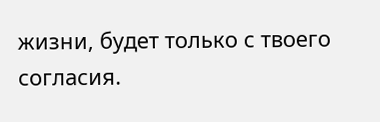жизни, будет только с твоего согласия.